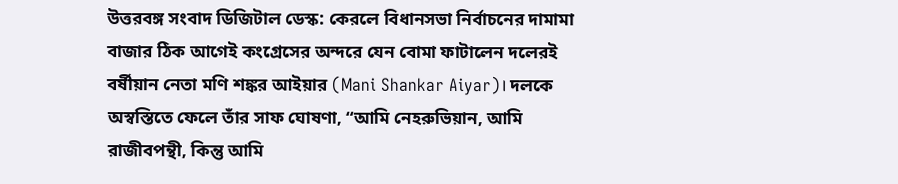উত্তরবঙ্গ সংবাদ ডিজিটাল ডেস্ক: কেরলে বিধানসভা নির্বাচনের দামামা বাজার ঠিক আগেই কংগ্রেসের অন্দরে যেন বোমা ফাটালেন দলেরই বর্ষীয়ান নেতা মণি শঙ্কর আইয়ার (Mani Shankar Aiyar)। দলকে অস্বস্তিতে ফেলে তাঁর সাফ ঘোষণা, “আমি নেহরুভিয়ান, আমি রাজীবপন্থী, কিন্তু আমি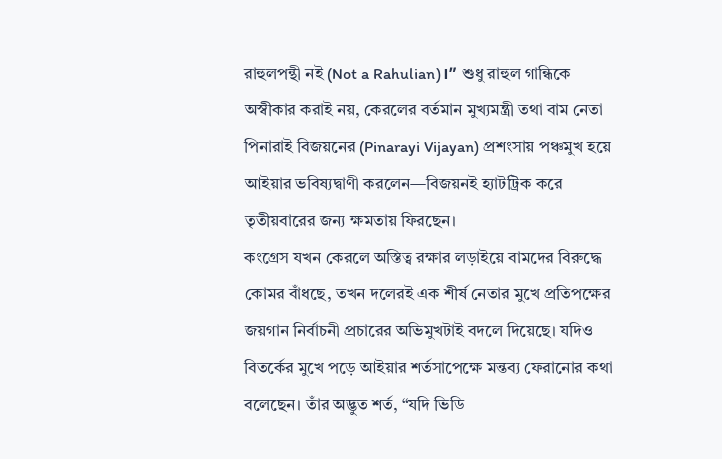রাহুলপন্থী নই (Not a Rahulian)।” শুধু রাহুল গান্ধিকে অস্বীকার করাই নয়, কেরলের বর্তমান মুখ্যমন্ত্রী তথা বাম নেতা পিনারাই বিজয়নের (Pinarayi Vijayan) প্রশংসায় পঞ্চমুখ হয়ে আইয়ার ভবিষ্যদ্বাণী করলেন—বিজয়নই হ্যাটট্রিক করে তৃতীয়বারের জন্য ক্ষমতায় ফিরছেন।
কংগ্রেস যখন কেরলে অস্তিত্ব রক্ষার লড়াইয়ে বামদের বিরুদ্ধে কোমর বাঁধছে, তখন দলেরই এক শীর্ষ নেতার মুখে প্রতিপক্ষের জয়গান নির্বাচনী প্রচারের অভিমুখটাই বদলে দিয়েছে। যদিও বিতর্কের মুখে পড়ে আইয়ার শর্তসাপেক্ষে মন্তব্য ফেরানোর কথা বলেছেন। তাঁর অদ্ভুত শর্ত, “যদি ভিডি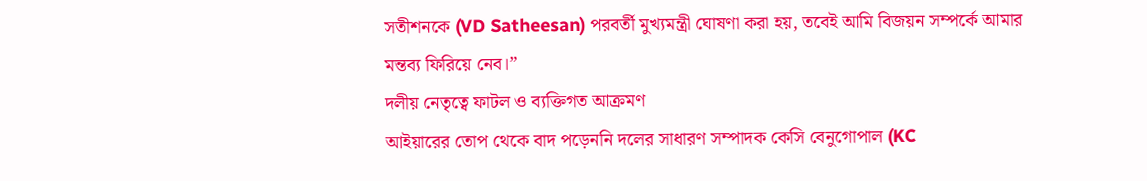সতীশনকে (VD Satheesan) পরবর্তী মুখ্যমন্ত্রী ঘোষণা করা হয়, তবেই আমি বিজয়ন সম্পর্কে আমার মন্তব্য ফিরিয়ে নেব।”
দলীয় নেতৃত্বে ফাটল ও ব্যক্তিগত আক্রমণ
আইয়ারের তোপ থেকে বাদ পড়েননি দলের সাধারণ সম্পাদক কেসি বেনুগোপাল (KC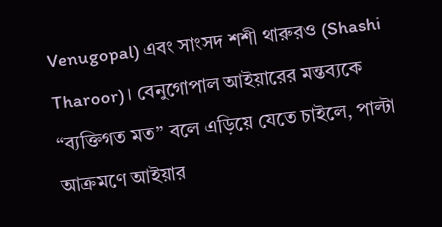Venugopal) এবং সাংসদ শশী থারুরও (Shashi Tharoor)। বেনুগোপাল আইয়ারের মন্তব্যকে “ব্যক্তিগত মত” বলে এড়িয়ে যেতে চাইলে, পাল্টা আক্রমণে আইয়ার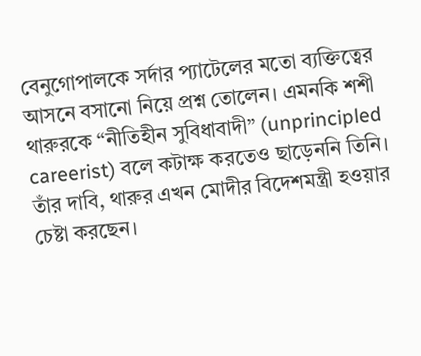বেনুগোপালকে সর্দার প্যাটেলের মতো ব্যক্তিত্বের আসনে বসানো নিয়ে প্রশ্ন তোলেন। এমনকি শশী থারুরকে “নীতিহীন সুবিধাবাদী” (unprincipled careerist) বলে কটাক্ষ করতেও ছাড়েননি তিনি। তাঁর দাবি, থারুর এখন মোদীর বিদেশমন্ত্রী হওয়ার চেষ্টা করছেন।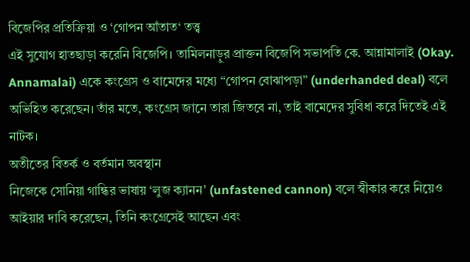বিজেপির প্রতিক্রিয়া ও ‘গোপন আঁতাত‘ তত্ত্ব
এই সুযোগ হাতছাড়া করেনি বিজেপি। তামিলনাড়ুর প্রাক্তন বিজেপি সভাপতি কে. আন্নামালাই (Okay. Annamalai) একে কংগ্রেস ও বামেদের মধ্যে “গোপন বোঝাপড়া” (underhanded deal) বলে অভিহিত করেছেন। তাঁর মতে, কংগ্রেস জানে তারা জিতবে না, তাই বামেদের সুবিধা করে দিতেই এই নাটক।
অতীতের বিতর্ক ও বর্তমান অবস্থান
নিজেকে সোনিয়া গান্ধির ভাষায় ‘লুজ ক্যানন’ (unfastened cannon) বলে স্বীকার করে নিয়েও আইয়ার দাবি করেছেন, তিনি কংগ্রেসেই আছেন এবং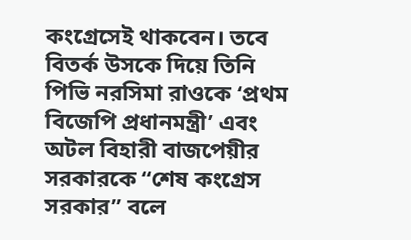কংগ্রেসেই থাকবেন। তবে বিতর্ক উসকে দিয়ে তিনি পিভি নরসিমা রাওকে ‘প্রথম বিজেপি প্রধানমন্ত্রী’ এবং অটল বিহারী বাজপেয়ীর সরকারকে “শেষ কংগ্রেস সরকার” বলে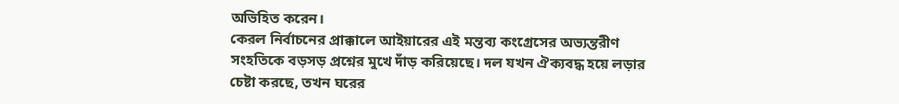অভিহিত করেন।
কেরল নির্বাচনের প্রাক্কালে আইয়ারের এই মন্তব্য কংগ্রেসের অভ্যন্তরীণ সংহতিকে বড়সড় প্রশ্নের মুখে দাঁড় করিয়েছে। দল যখন ঐক্যবদ্ধ হয়ে লড়ার চেষ্টা করছে, তখন ঘরের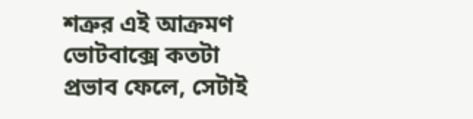শত্রুর এই আক্রমণ ভোটবাক্সে কতটা প্রভাব ফেলে, সেটাই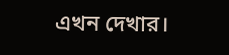এখন দেখার।